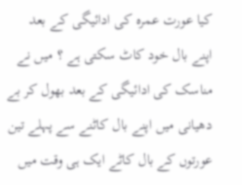کیا عورت عمرہ کی ادائیگی کے بعد اپنے بال خود کاٹ سکتی ہے ؟ میں نے مناسک کی ادائیگی کے بعد بھول کر بے دھیانی میں اپنے بال کاٹنے سے پہلے تین عورتوں کے بال کاٹے ایک ہی وقت میں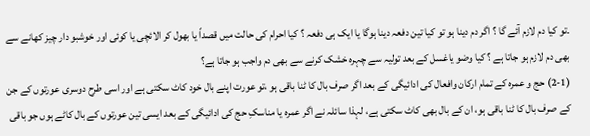۔تو کیا دم لازم آئے گا ؟ اگر دم دینا ہو تو کیا تین دفعہ دینا ہوگا یا ایک ہی دفعہ ؟ کیا احرام کی حالت میں قصداً یا بھول کر الائچی یا کوئی اور خوشبو دار چیز کھانے سے بھی دم لازم ہو جاتا ہے ؟ کیا وضو یاغسل کے بعد تولیہ سے چہرہ خشک کرنے سے بھی دم واجب ہو جاتا ہے؟
(2-1) حج و عمرہ کے تمام ارکان وافعال کی ادائیگی کے بعد اگر صرف بال کا ٹنا باقی ہو ،تو عورت اپنے بال خود کاٹ سکتی ہے اور اسی طرح دوسری عورتوں کے جن کے صرف بال کا ٹنا باقی ہو، ان کے بال بھی کاٹ سکتی ہے، لہذا سائلہ نے اگر عمرہ یا مناسکِ حج کی ادائیگی کے بعد ایسی تین عورتوں کے بال کاٹے ہوں جو باقی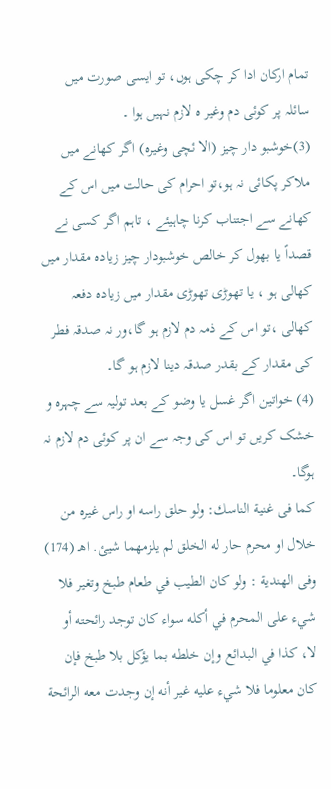تمام ارکان ادا کر چکی ہوں، تو ایسی صورت میں سائلہ پر کوئی دم وغیر ہ لازم نہیں ہوا ۔
(3)خوشبو دار چیز (الا ئچی وغیرہ) اگر کھانے میں ملاکر پکائی نہ ہو،تو احرام کی حالت میں اس کے کھانے سے اجتناب کرنا چاہیئے ، تاہم اگر کسی نے قصداً یا بھول کر خالص خوشبودار چیز زیادہ مقدار میں کھالی ہو ، یا تھوڑی تھوڑی مقدار میں زیادہ دفعہ کھالی ،تو اس کے ذمہ دم لازم ہو گا،ور نہ صدقہ فطر کی مقدار کے بقدر صدقہ دینا لازم ہو گا۔
(4) خواتین اگر غسل یا وضو کے بعد تولیہ سے چہرہ و خشک کریں تو اس کی وجہ سے ان پر کوئی دم لازم نہ ہوگا۔
کما فی غنية الناسك: ولو حلق راسه او راس غيره من خلال او محرم حار له الخلق لم يلزمهما شيئ. اھـ (174)
وفی الهندية : ولو كان الطيب في طعام طبخ وتغير فلا شيء على المحرم في أكله سواء كان توجد رائحته أو لا، كذا في البدائع وإن خلطه بما يؤكل بلا طبخ فإن كان معلوما فلا شيء عليه غير أنه إن وجدت معه الرائحة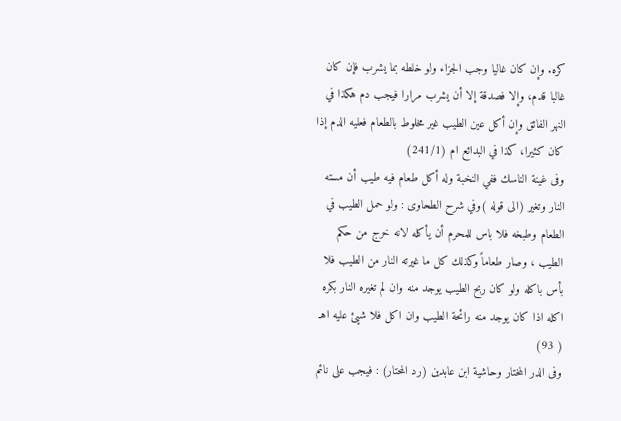كره. وإن كان غاليا وجب الجزاء ولو خلطه بما يشرب فإن كان غالبا قدم، وإلا فصدقة إلا أن يشرب مرارا فيجب دم هكذا في النهر الفائق وإن أكل عين الطيب غير مخلوط بالطعام فعليه الدم إذا كان كثيرا، كذا في البدائع ام (241/1)
وفی غينة الناسك ففي النخبة وله أكل طعام فيه طيب أن مسته النار وتغير (الی قوله )وفي شرح الطحاوى : ولو حمل الطيب في الطعام وطبخه فلا باس للمحرم أن يأكله لانه خرج من حكم الطيب ، وصار طعاماً وكذلك كل ما غيرته النار من الطيب فلا بأس باكله ولو كان ربح الطيب يوجد منه وان لم تغيره النار بكره اكله اذا كان يوجد منه رائحة الطيب وان اكل فلا شيئ عليه اهـ ( 93)
وفی الدر المختار وحاشية ابن عابدين (رد المحتار) : فيجب على نائم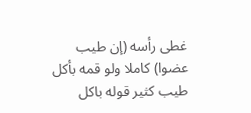غطى رأسه (إن طيب عضوا) كاملا ولو قمه بأكل طيب كثير قوله باكل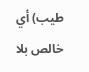طيب) أي خالص بلا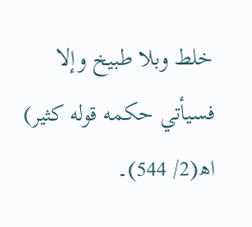خلط وبلا طبيخ وإلا فسيأتي حكمه قوله كثير) اھ(2/ 544)۔